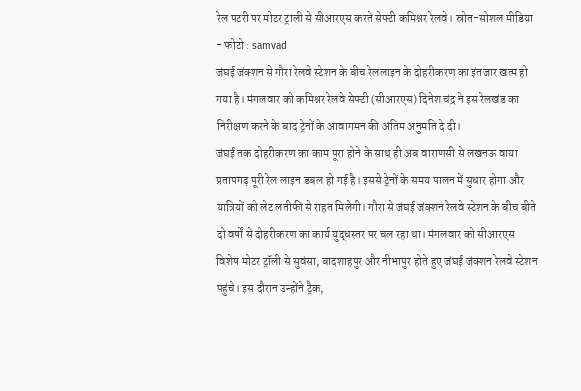रेल पटरी पर मोटर ट्राली से सीआरएस करते सेफ्टी कमिश्नर रेलवे। स्रोत-सोशल मीडिया
- फोटो : samvad
जंघई जंक्शन से गौरा रेलवे स्टेशन के बीच रेललाइन के दोहरीकरण का इंतजार खत्म हो गया है। मंगलवार को कमिश्नर रेलवे सेफ्टी (सीआरएस) दिनेश चंद्र ने इस रेलखंड का निरीक्षण करने के बाद ट्रेनों के आवागमन की अंतिम अनुमति दे दी।
जंघई तक दोहरीकरण का काम पूरा होने के साथ ही अब वाराणसी से लखनऊ वाया प्रतापगढ़ पूरी रेल लाइन डबल हो गई है। इससे ट्रेनों के समय पालन में सुधार होगा और यात्रियों को लेट लतीफी से राहत मिलेगी। गौरा से जंघई जंक्शन रेलवे स्टेशन के बीच बीते दो वर्षों से दोहरीकरण का कार्य युद्धस्तर पर चल रहा था। मंगलवार को सीआरएस विशेष मोटर ट्रॉली से सुवंसा, बादशाहपुर और नीभापुर होते हुए जंघई जंक्शन रेलवे स्टेशन पहुंचे। इस दौरान उन्होंने ट्रैक,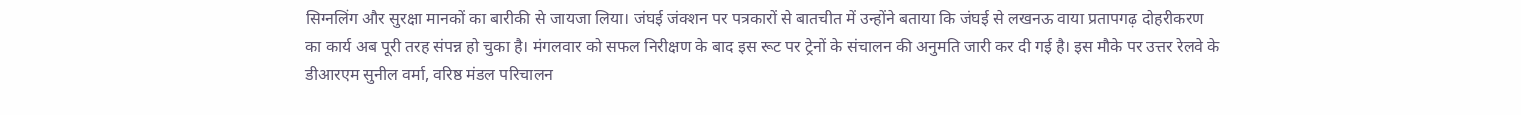सिग्नलिंग और सुरक्षा मानकों का बारीकी से जायजा लिया। जंघई जंक्शन पर पत्रकारों से बातचीत में उन्होंने बताया कि जंघई से लखनऊ वाया प्रतापगढ़ दोहरीकरण का कार्य अब पूरी तरह संपन्न हो चुका है। मंगलवार को सफल निरीक्षण के बाद इस रूट पर ट्रेनों के संचालन की अनुमति जारी कर दी गई है। इस मौके पर उत्तर रेलवे के डीआरएम सुनील वर्मा, वरिष्ठ मंडल परिचालन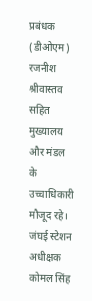प्रबंधक (डीओएम) रजनीश श्रीवास्तव सहित मुख्यालय और मंडल के उच्चाधिकारी मौजूद रहे। जंघई स्टेशन अधीक्षक कोमल सिंह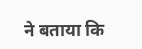ने बताया कि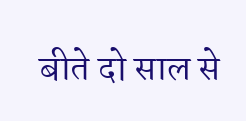बीते दो साल से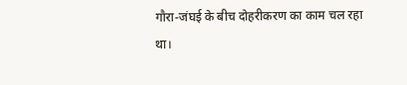गौरा-जंघई के बीच दोहरीकरण का काम चल रहा था।